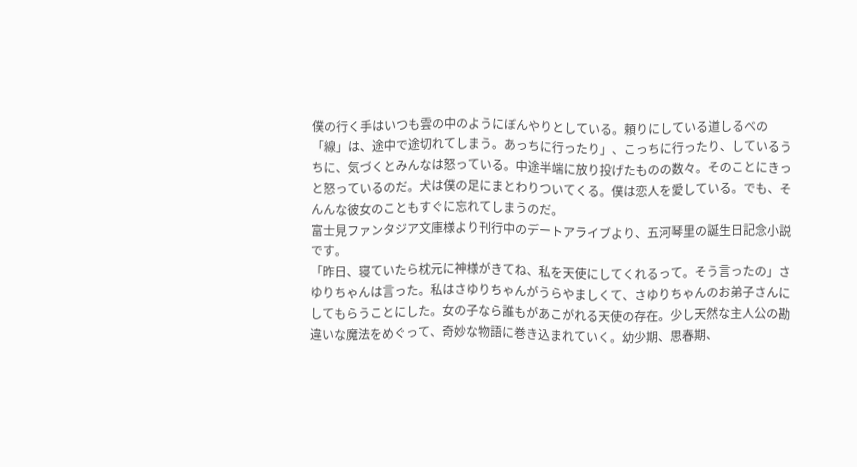僕の行く手はいつも雲の中のようにぼんやりとしている。頼りにしている道しるべの「線」は、途中で途切れてしまう。あっちに行ったり」、こっちに行ったり、しているうちに、気づくとみんなは怒っている。中途半端に放り投げたものの数々。そのことにきっと怒っているのだ。犬は僕の足にまとわりついてくる。僕は恋人を愛している。でも、そんんな彼女のこともすぐに忘れてしまうのだ。
富士見ファンタジア文庫様より刊行中のデートアライブより、五河琴里の誕生日記念小説です。
「昨日、寝ていたら枕元に神様がきてね、私を天使にしてくれるって。そう言ったの」さゆりちゃんは言った。私はさゆりちゃんがうらやましくて、さゆりちゃんのお弟子さんにしてもらうことにした。女の子なら誰もがあこがれる天使の存在。少し天然な主人公の勘違いな魔法をめぐって、奇妙な物語に巻き込まれていく。幼少期、思春期、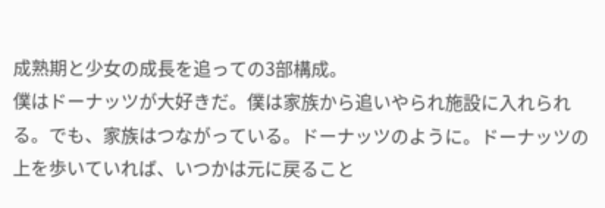成熟期と少女の成長を追っての3部構成。
僕はドーナッツが大好きだ。僕は家族から追いやられ施設に入れられる。でも、家族はつながっている。ドーナッツのように。ドーナッツの上を歩いていれば、いつかは元に戻ること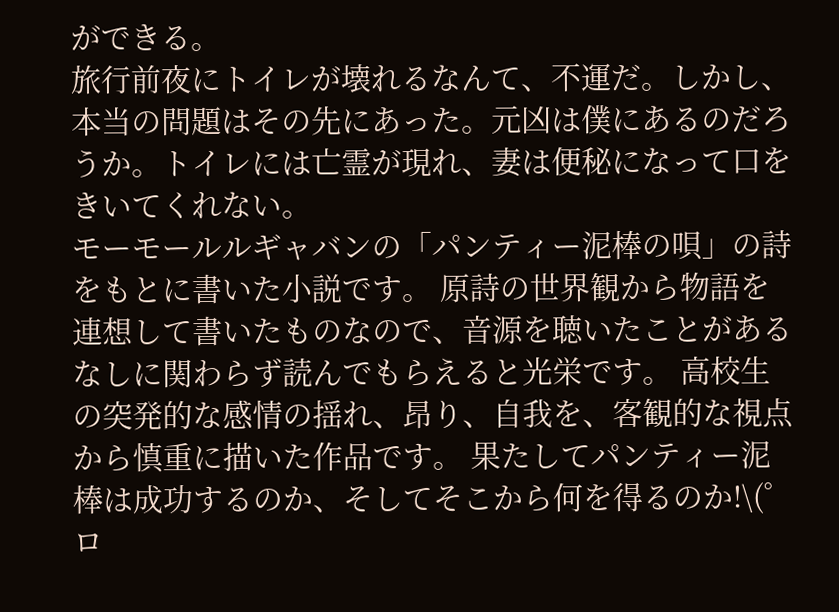ができる。
旅行前夜にトイレが壊れるなんて、不運だ。しかし、本当の問題はその先にあった。元凶は僕にあるのだろうか。トイレには亡霊が現れ、妻は便秘になって口をきいてくれない。
モーモールルギャバンの「パンティー泥棒の唄」の詩をもとに書いた小説です。 原詩の世界観から物語を連想して書いたものなので、音源を聴いたことがあるなしに関わらず読んでもらえると光栄です。 高校生の突発的な感情の揺れ、昂り、自我を、客観的な視点から慎重に描いた作品です。 果たしてパンティー泥棒は成功するのか、そしてそこから何を得るのか!\(゜ロ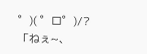゜)( ゜ロ゜)/?
「ねぇ~、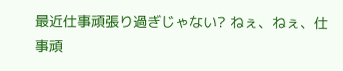最近仕事頑張り過ぎじゃない? ねぇ、ねぇ、仕事頑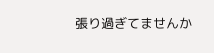張り過ぎてませんか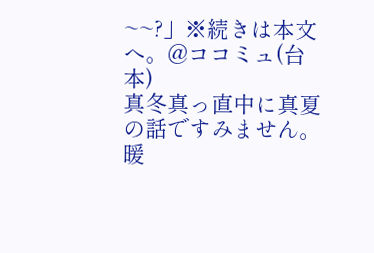~~?」※続きは本文へ。@ココミュ(台本)
真冬真っ直中に真夏の話ですみません。暖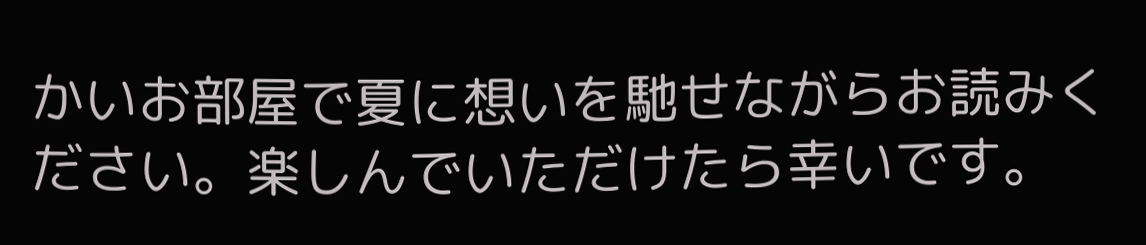かいお部屋で夏に想いを馳せながらお読みください。楽しんでいただけたら幸いです。